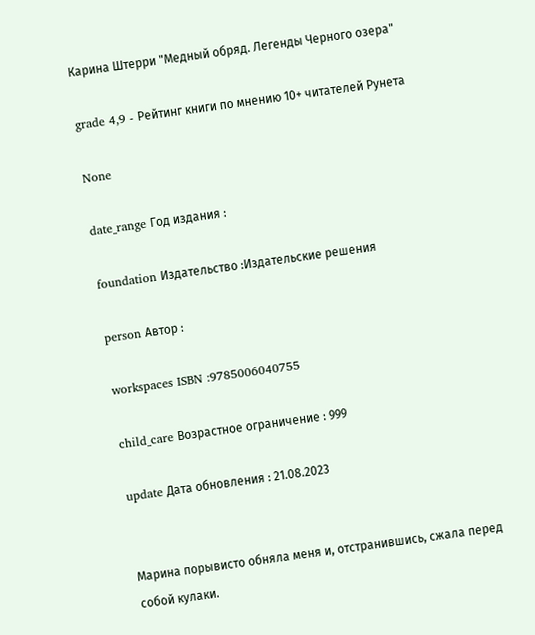Карина Штерри "Медный обряд. Легенды Черного озера"

grade 4,9 - Рейтинг книги по мнению 10+ читателей Рунета

None

date_range Год издания :

foundation Издательство :Издательские решения

person Автор :

workspaces ISBN :9785006040755

child_care Возрастное ограничение : 999

update Дата обновления : 21.08.2023


Марина порывисто обняла меня и, отстранившись, сжала перед собой кулаки.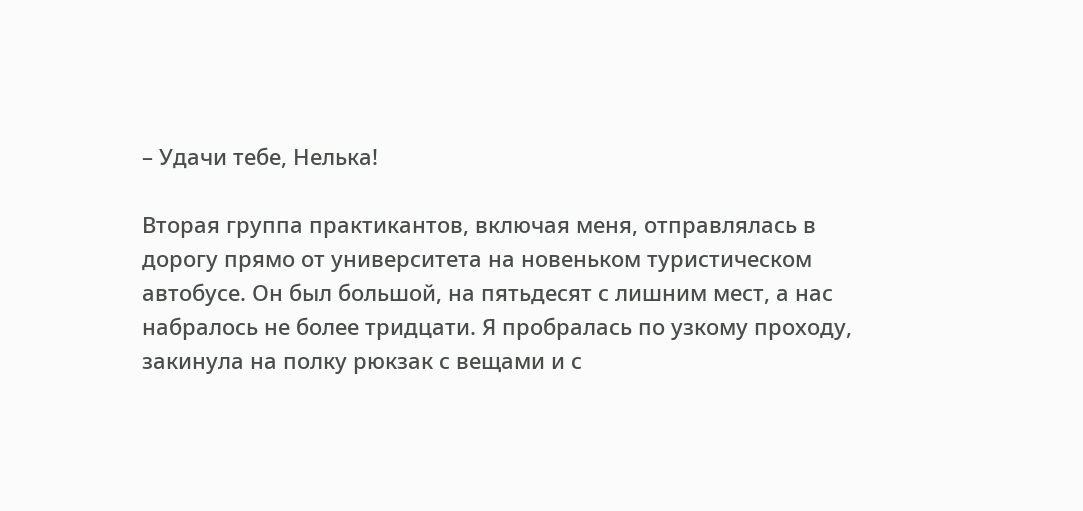– Удачи тебе, Нелька!

Вторая группа практикантов, включая меня, отправлялась в дорогу прямо от университета на новеньком туристическом автобусе. Он был большой, на пятьдесят с лишним мест, а нас набралось не более тридцати. Я пробралась по узкому проходу, закинула на полку рюкзак с вещами и с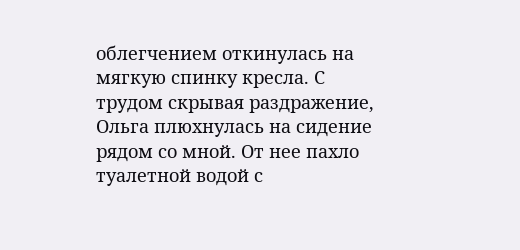облегчением откинулась на мягкую спинку кресла. С трудом скрывая раздражение, Ольга плюхнулась на сидение рядом со мной. От нее пахло туалетной водой с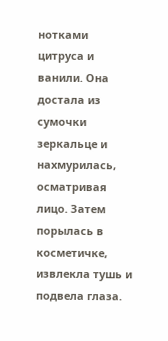нотками цитруса и ванили. Она достала из сумочки зеркальце и нахмурилась, осматривая лицо. Затем порылась в косметичке, извлекла тушь и подвела глаза.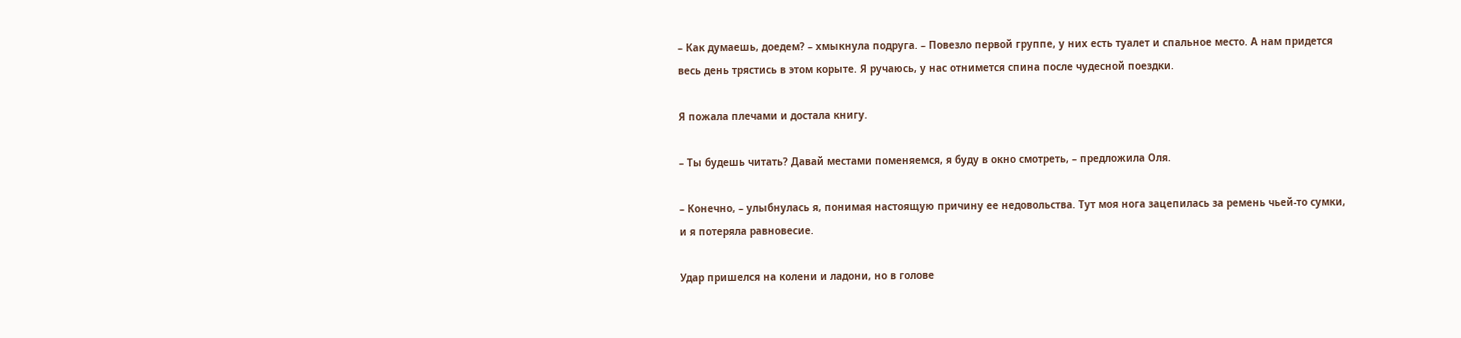– Как думаешь, доедем? – хмыкнула подруга. – Повезло первой группе, у них есть туалет и спальное место. А нам придется весь день трястись в этом корыте. Я ручаюсь, у нас отнимется спина после чудесной поездки.

Я пожала плечами и достала книгу.

– Ты будешь читать? Давай местами поменяемся, я буду в окно смотреть, – предложила Оля.

– Конечно, – улыбнулась я, понимая настоящую причину ее недовольства. Тут моя нога зацепилась за ремень чьей-то сумки, и я потеряла равновесие.

Удар пришелся на колени и ладони, но в голове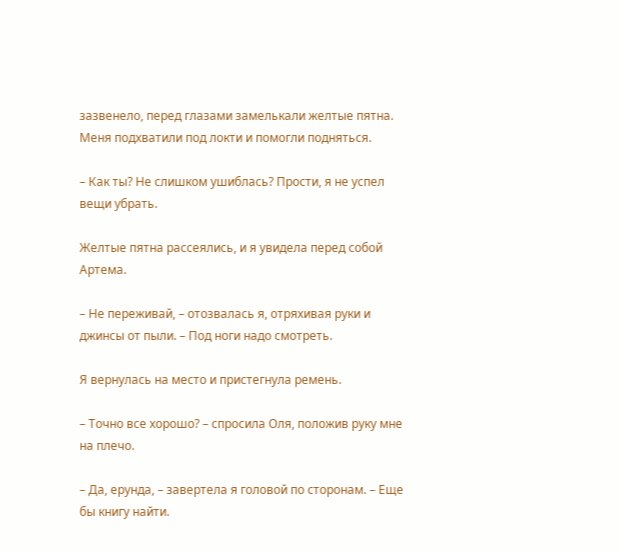зазвенело, перед глазами замелькали желтые пятна. Меня подхватили под локти и помогли подняться.

– Как ты? Не слишком ушиблась? Прости, я не успел вещи убрать.

Желтые пятна рассеялись, и я увидела перед собой Артема.

– Не переживай, – отозвалась я, отряхивая руки и джинсы от пыли. – Под ноги надо смотреть.

Я вернулась на место и пристегнула ремень.

– Точно все хорошо? – спросила Оля, положив руку мне на плечо.

– Да, ерунда, – завертела я головой по сторонам. – Еще бы книгу найти.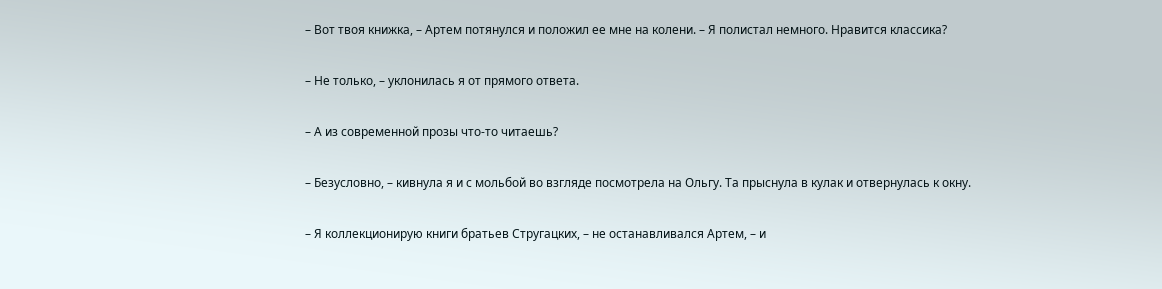– Вот твоя книжка, – Артем потянулся и положил ее мне на колени. – Я полистал немного. Нравится классика?

– Не только, – уклонилась я от прямого ответа.

– А из современной прозы что-то читаешь?

– Безусловно, – кивнула я и с мольбой во взгляде посмотрела на Ольгу. Та прыснула в кулак и отвернулась к окну.

– Я коллекционирую книги братьев Стругацких, – не останавливался Артем, – и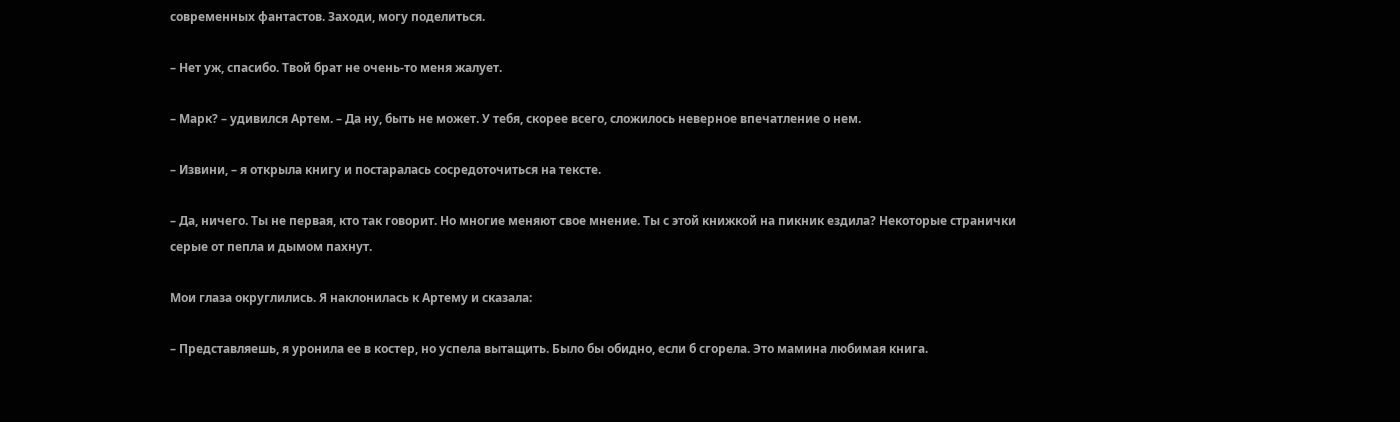современных фантастов. Заходи, могу поделиться.

– Нет уж, спасибо. Твой брат не очень-то меня жалует.

– Марк? – удивился Артем. – Да ну, быть не может. У тебя, скорее всего, сложилось неверное впечатление о нем.

– Извини, – я открыла книгу и постаралась сосредоточиться на тексте.

– Да, ничего. Ты не первая, кто так говорит. Но многие меняют свое мнение. Ты с этой книжкой на пикник ездила? Некоторые странички серые от пепла и дымом пахнут.

Мои глаза округлились. Я наклонилась к Артему и сказала:

– Представляешь, я уронила ее в костер, но успела вытащить. Было бы обидно, если б сгорела. Это мамина любимая книга.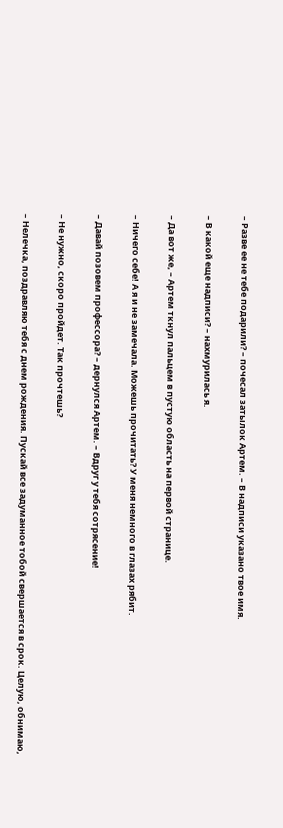– Разве ее не тебе подарили? – почесал затылок Артем. – В надписи указано твое имя.

– В какой еще надписи? – нахмурилась я.

– Да вот же, – Артем ткнул пальцем в пустую область на первой странице.

– Ничего себе! А я и не замечала. Можешь прочитать? У меня немного в глазах рябит.

– Давай позовем профессора? – дернулся Артем. – Вдруг у тебя сотрясение!

– Не нужно, скоро пройдет. Так прочтешь?

– Нелечка, поздравляю тебя с днем рождения. Пускай все задуманное тобой свершается в срок. Целую, обнимаю,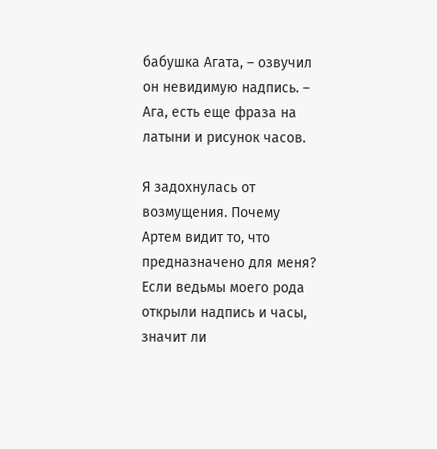бабушка Агата, – озвучил он невидимую надпись. – Ага, есть еще фраза на латыни и рисунок часов.

Я задохнулась от возмущения. Почему Артем видит то, что предназначено для меня? Если ведьмы моего рода открыли надпись и часы, значит ли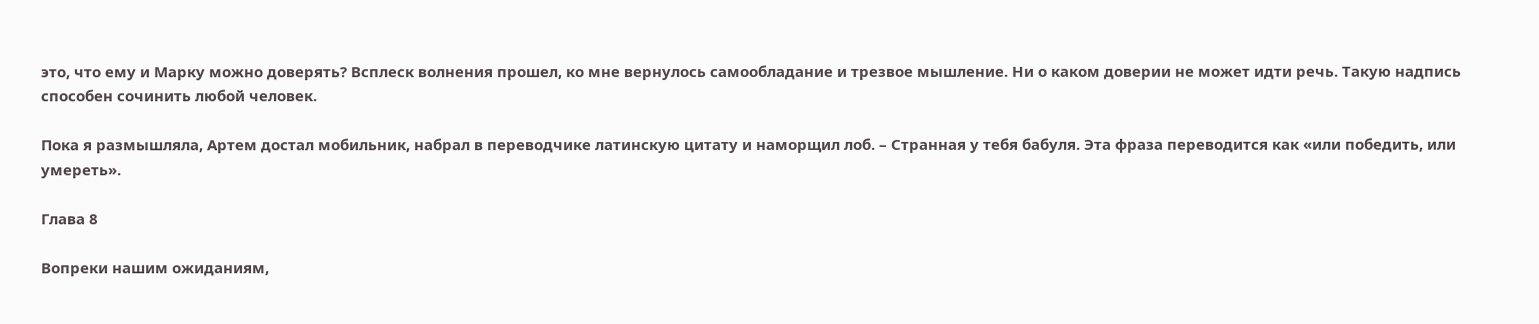это, что ему и Марку можно доверять? Всплеск волнения прошел, ко мне вернулось самообладание и трезвое мышление. Ни о каком доверии не может идти речь. Такую надпись способен сочинить любой человек.

Пока я размышляла, Артем достал мобильник, набрал в переводчике латинскую цитату и наморщил лоб. – Странная у тебя бабуля. Эта фраза переводится как «или победить, или умереть».

Глава 8

Вопреки нашим ожиданиям,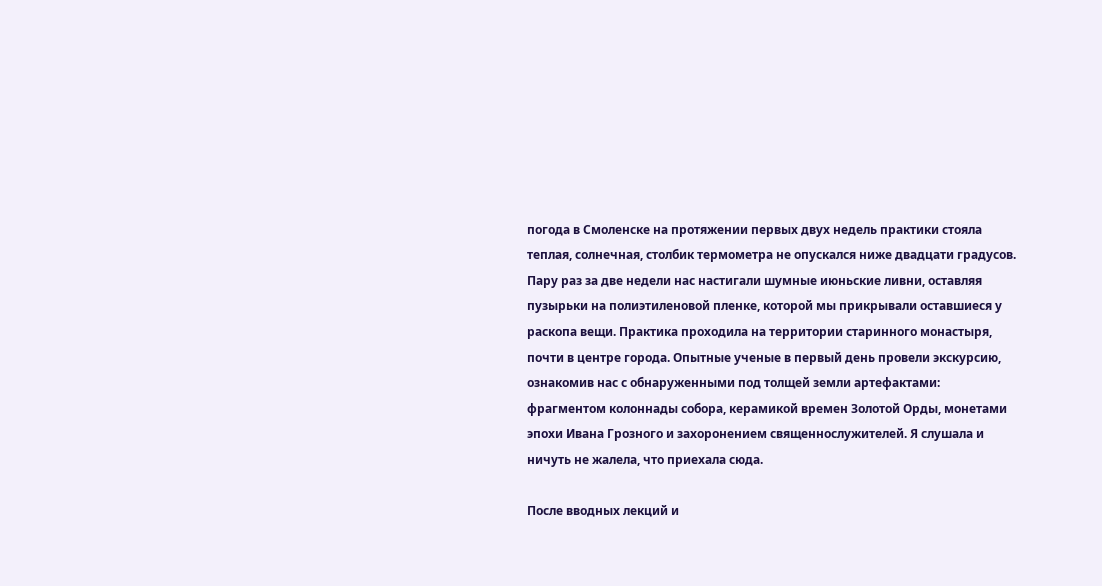погода в Смоленске на протяжении первых двух недель практики стояла теплая, солнечная, столбик термометра не опускался ниже двадцати градусов. Пару раз за две недели нас настигали шумные июньские ливни, оставляя пузырьки на полиэтиленовой пленке, которой мы прикрывали оставшиеся у раскопа вещи. Практика проходила на территории старинного монастыря, почти в центре города. Опытные ученые в первый день провели экскурсию, ознакомив нас с обнаруженными под толщей земли артефактами: фрагментом колоннады собора, керамикой времен Золотой Орды, монетами эпохи Ивана Грозного и захоронением священнослужителей. Я слушала и ничуть не жалела, что приехала сюда.

После вводных лекций и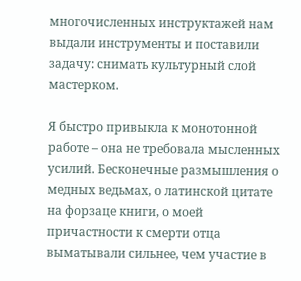многочисленных инструктажей нам выдали инструменты и поставили задачу: снимать культурный слой мастерком.

Я быстро привыкла к монотонной работе – она не требовала мысленных усилий. Бесконечные размышления о медных ведьмах, о латинской цитате на форзаце книги, о моей причастности к смерти отца выматывали сильнее, чем участие в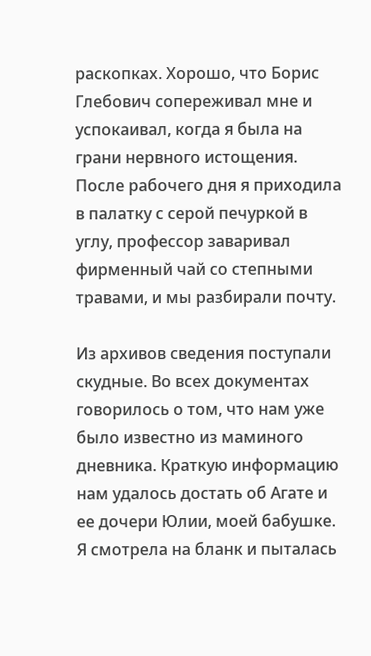раскопках. Хорошо, что Борис Глебович сопереживал мне и успокаивал, когда я была на грани нервного истощения. После рабочего дня я приходила в палатку с серой печуркой в углу, профессор заваривал фирменный чай со степными травами, и мы разбирали почту.

Из архивов сведения поступали скудные. Во всех документах говорилось о том, что нам уже было известно из маминого дневника. Краткую информацию нам удалось достать об Агате и ее дочери Юлии, моей бабушке. Я смотрела на бланк и пыталась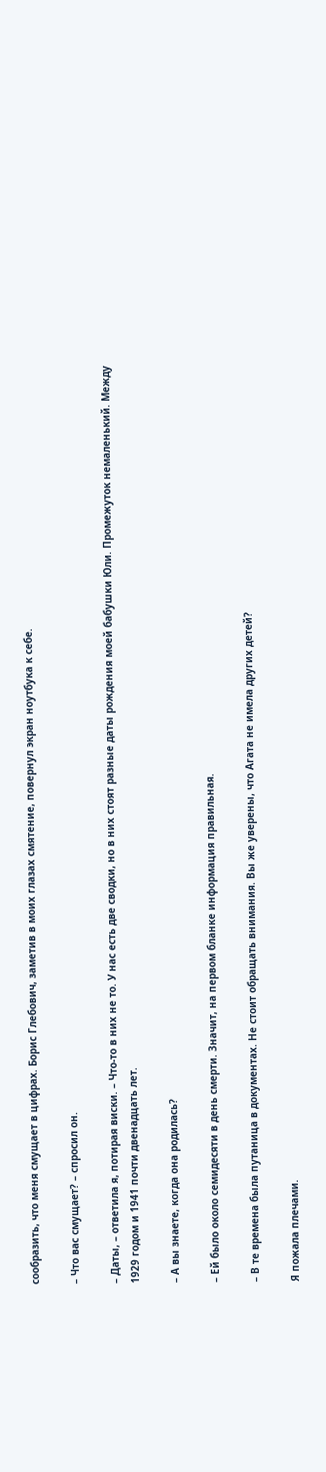сообразить, что меня смущает в цифрах. Борис Глебович, заметив в моих глазах смятение, повернул экран ноутбука к себе.

– Что вас смущает? – спросил он.

– Даты, – ответила я, потирая виски. – Что-то в них не то. У нас есть две сводки, но в них стоят разные даты рождения моей бабушки Юли. Промежуток немаленький. Между 1929 годом и 1941 почти двенадцать лет.

– А вы знаете, когда она родилась?

– Ей было около семидесяти в день смерти. Значит, на первом бланке информация правильная.

– В те времена была путаница в документах. Не стоит обращать внимания. Вы же уверены, что Агата не имела других детей?

Я пожала плечами.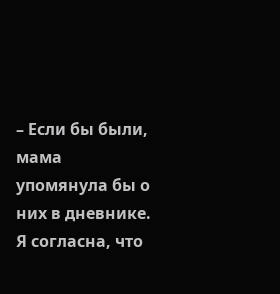– Если бы были, мама упомянула бы о них в дневнике. Я согласна, что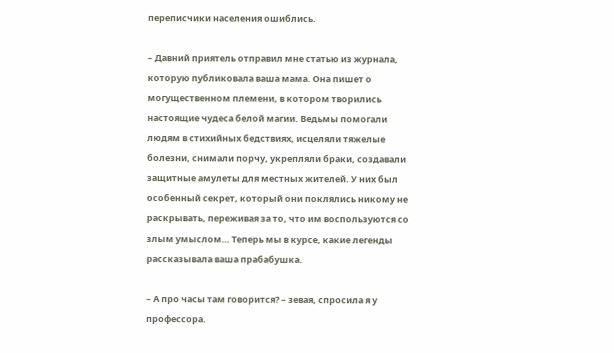переписчики населения ошиблись.

– Давний приятель отправил мне статью из журнала, которую публиковала ваша мама. Она пишет о могущественном племени, в котором творились настоящие чудеса белой магии. Ведьмы помогали людям в стихийных бедствиях, исцеляли тяжелые болезни, снимали порчу, укрепляли браки, создавали защитные амулеты для местных жителей. У них был особенный секрет, который они поклялись никому не раскрывать, переживая за то, что им воспользуются со злым умыслом… Теперь мы в курсе, какие легенды рассказывала ваша прабабушка.

– А про часы там говорится? – зевая, спросила я у профессора.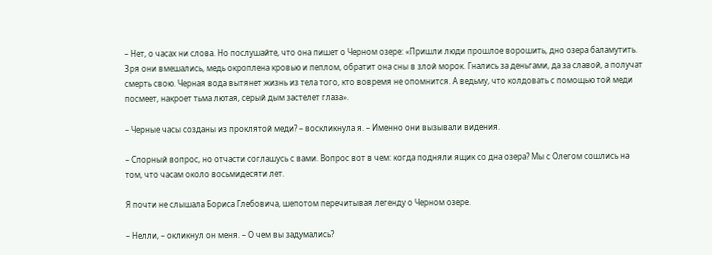– Нет, о часах ни слова. Но послушайте, что она пишет о Черном озере: «Пришли люди прошлое ворошить, дно озера баламутить. Зря они вмешались, медь окроплена кровью и пеплом, обратит она сны в злой морок. Гнались за деньгами, да за славой, а получат смерть свою. Черная вода вытянет жизнь из тела того, кто вовремя не опомнится. А ведьму, что колдовать с помощью той меди посмеет, накроет тьма лютая, серый дым застелет глаза».

– Черные часы созданы из проклятой меди? – воскликнула я. – Именно они вызывали видения.

– Спорный вопрос, но отчасти соглашусь с вами. Вопрос вот в чем: когда подняли ящик со дна озера? Мы с Олегом сошлись на том, что часам около восьмидесяти лет.

Я почти не слышала Бориса Глебовича, шепотом перечитывая легенду о Черном озере.

– Нелли, – окликнул он меня. – О чем вы задумались?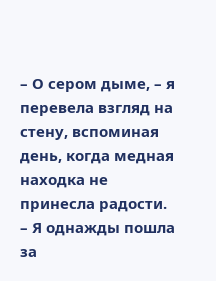– О сером дыме, – я перевела взгляд на стену, вспоминая день, когда медная находка не принесла радости. – Я однажды пошла за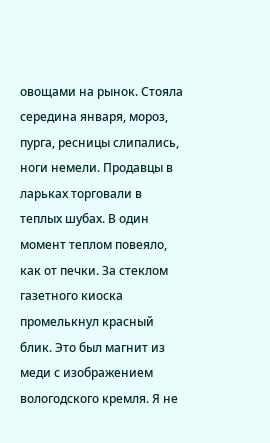овощами на рынок. Стояла середина января, мороз, пурга, ресницы слипались, ноги немели. Продавцы в ларьках торговали в теплых шубах. В один момент теплом повеяло, как от печки. За стеклом газетного киоска промелькнул красный блик. Это был магнит из меди с изображением вологодского кремля. Я не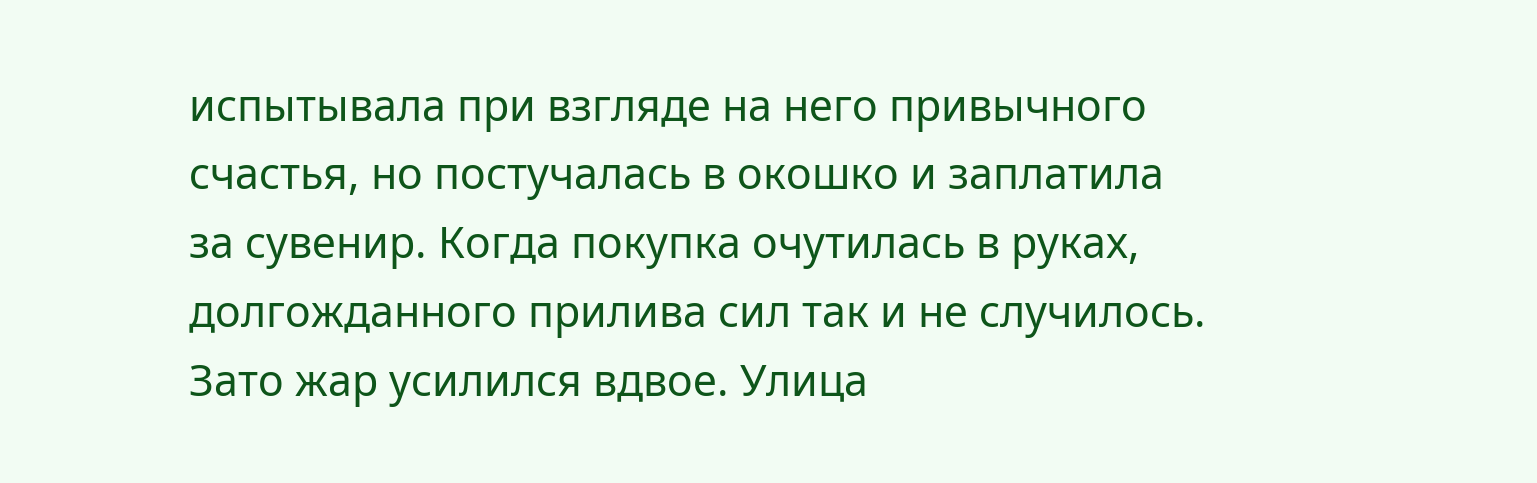испытывала при взгляде на него привычного счастья, но постучалась в окошко и заплатила за сувенир. Когда покупка очутилась в руках, долгожданного прилива сил так и не случилось. Зато жар усилился вдвое. Улица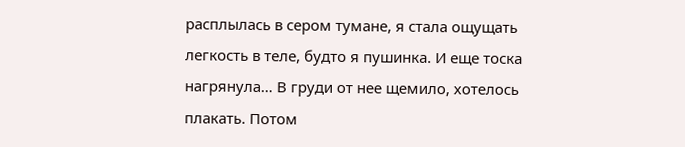расплылась в сером тумане, я стала ощущать легкость в теле, будто я пушинка. И еще тоска нагрянула… В груди от нее щемило, хотелось плакать. Потом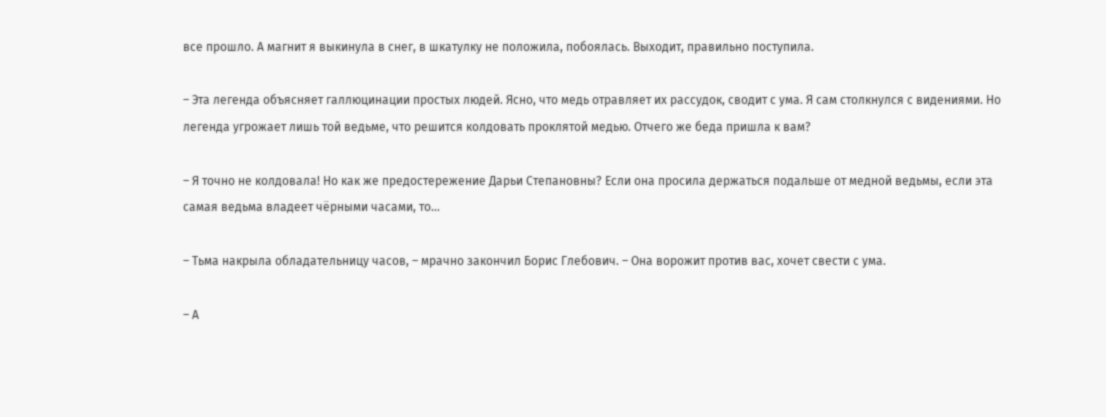все прошло. А магнит я выкинула в снег, в шкатулку не положила, побоялась. Выходит, правильно поступила.

– Эта легенда объясняет галлюцинации простых людей. Ясно, что медь отравляет их рассудок, сводит с ума. Я сам столкнулся с видениями. Но легенда угрожает лишь той ведьме, что решится колдовать проклятой медью. Отчего же беда пришла к вам?

– Я точно не колдовала! Но как же предостережение Дарьи Степановны? Если она просила держаться подальше от медной ведьмы, если эта самая ведьма владеет чёрными часами, то…

– Тьма накрыла обладательницу часов, – мрачно закончил Борис Глебович. – Она ворожит против вас, хочет свести с ума.

– А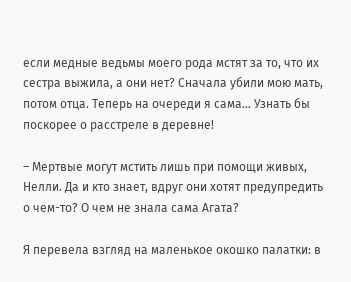если медные ведьмы моего рода мстят за то, что их сестра выжила, а они нет? Сначала убили мою мать, потом отца. Теперь на очереди я сама… Узнать бы поскорее о расстреле в деревне!

– Мертвые могут мстить лишь при помощи живых, Нелли. Да и кто знает, вдруг они хотят предупредить о чем-то? О чем не знала сама Агата?

Я перевела взгляд на маленькое окошко палатки: в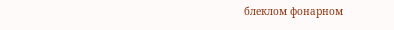блеклом фонарном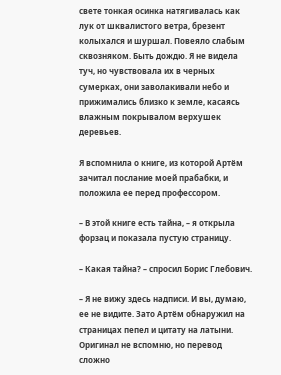свете тонкая осинка натягивалась как лук от шквалистого ветра, брезент колыхался и шуршал. Повеяло слабым сквозняком. Быть дождю. Я не видела туч, но чувствовала их в черных сумерках, они заволакивали небо и прижимались близко к земле, касаясь влажным покрывалом верхушек деревьев.

Я вспомнила о книге, из которой Артём зачитал послание моей прабабки, и положила ее перед профессором.

– В этой книге есть тайна, – я открыла форзац и показала пустую страницу.

– Какая тайна? – спросил Борис Глебович.

– Я не вижу здесь надписи. И вы, думаю, ее не видите. Зато Артём обнаружил на страницах пепел и цитату на латыни. Оригинал не вспомню, но перевод сложно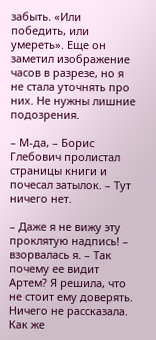забыть. «Или победить, или умереть». Еще он заметил изображение часов в разрезе, но я не стала уточнять про них. Не нужны лишние подозрения.

– М-да, – Борис Глебович пролистал страницы книги и почесал затылок. – Тут ничего нет.

– Даже я не вижу эту проклятую надпись! – взорвалась я. – Так почему ее видит Артем? Я решила, что не стоит ему доверять. Ничего не рассказала. Как же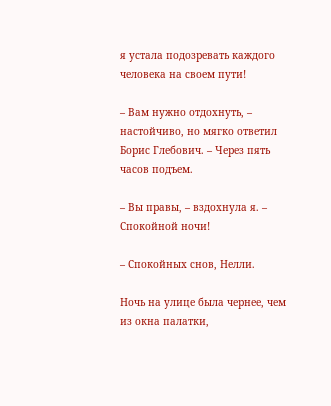я устала подозревать каждого человека на своем пути!

– Вам нужно отдохнуть, – настойчиво, но мягко ответил Борис Глебович. – Через пять часов подъем.

– Вы правы, – вздохнула я. – Спокойной ночи!

– Спокойных снов, Нелли.

Ночь на улице была чернее, чем из окна палатки,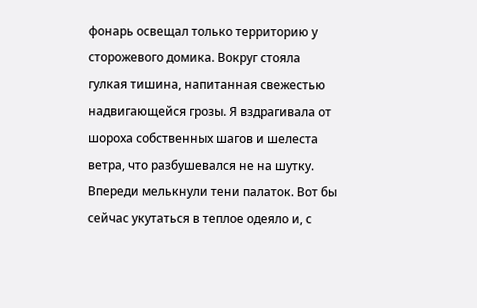фонарь освещал только территорию у сторожевого домика. Вокруг стояла гулкая тишина, напитанная свежестью надвигающейся грозы. Я вздрагивала от шороха собственных шагов и шелеста ветра, что разбушевался не на шутку. Впереди мелькнули тени палаток. Вот бы сейчас укутаться в теплое одеяло и, с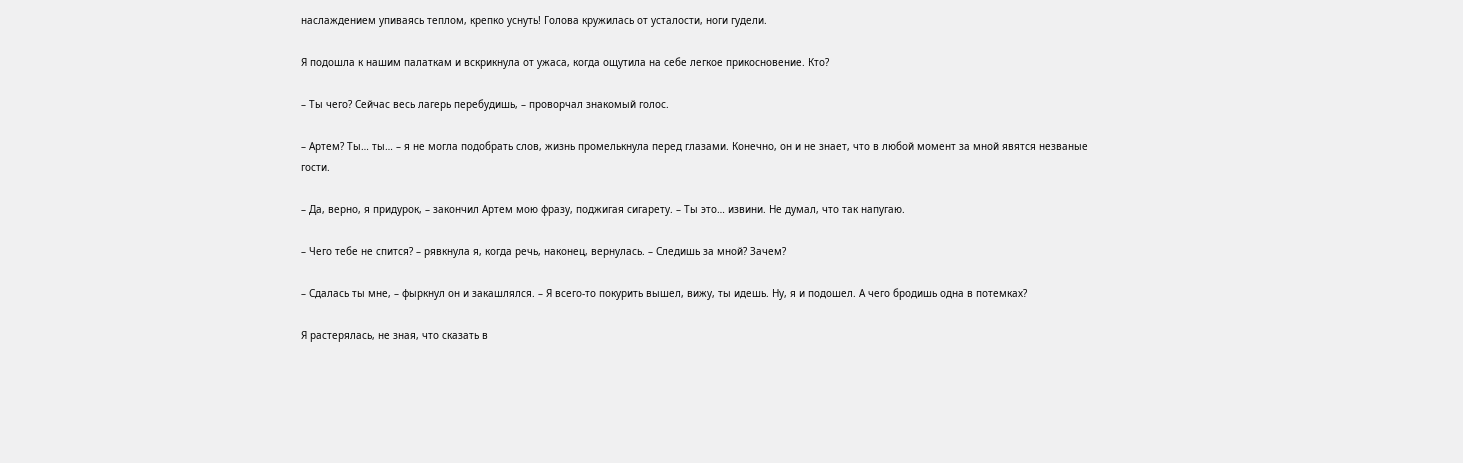наслаждением упиваясь теплом, крепко уснуть! Голова кружилась от усталости, ноги гудели.

Я подошла к нашим палаткам и вскрикнула от ужаса, когда ощутила на себе легкое прикосновение. Кто?

– Ты чего? Сейчас весь лагерь перебудишь, – проворчал знакомый голос.

– Артем? Ты… ты… – я не могла подобрать слов, жизнь промелькнула перед глазами. Конечно, он и не знает, что в любой момент за мной явятся незваные гости.

– Да, верно, я придурок, – закончил Артем мою фразу, поджигая сигарету. – Ты это… извини. Не думал, что так напугаю.

– Чего тебе не спится? – рявкнула я, когда речь, наконец, вернулась. – Следишь за мной? Зачем?

– Сдалась ты мне, – фыркнул он и закашлялся. – Я всего-то покурить вышел, вижу, ты идешь. Ну, я и подошел. А чего бродишь одна в потемках?

Я растерялась, не зная, что сказать в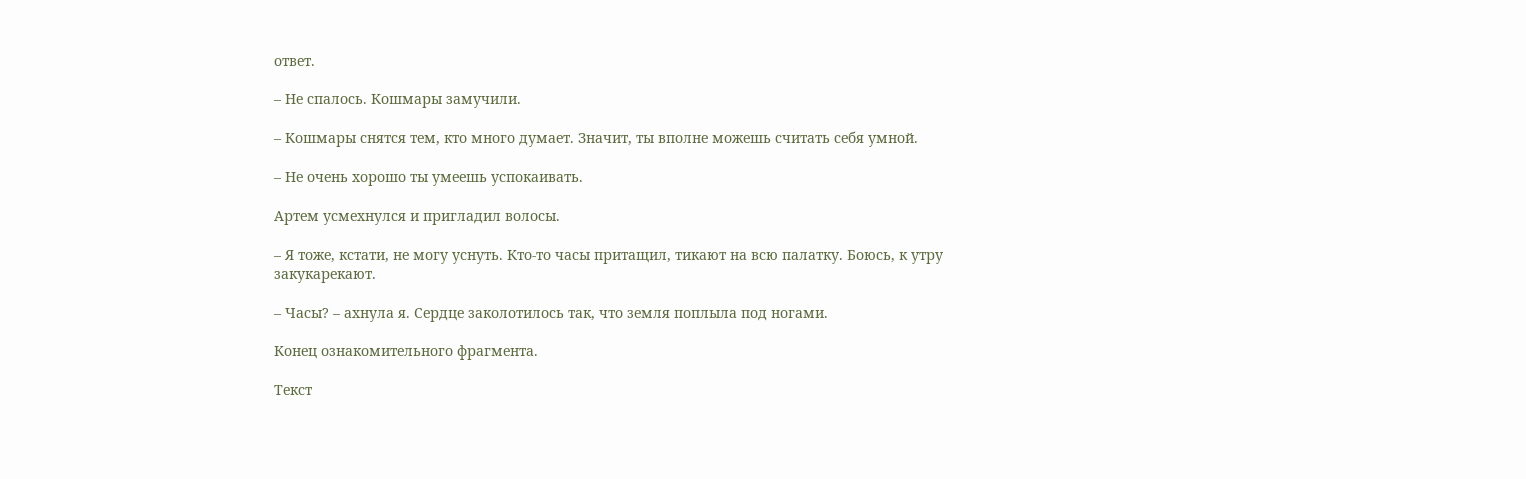ответ.

– Не спалось. Кошмары замучили.

– Кошмары снятся тем, кто много думает. Значит, ты вполне можешь считать себя умной.

– Не очень хорошо ты умеешь успокаивать.

Артем усмехнулся и пригладил волосы.

– Я тоже, кстати, не могу уснуть. Кто-то часы притащил, тикают на всю палатку. Боюсь, к утру закукарекают.

– Часы? – ахнула я. Сердце заколотилось так, что земля поплыла под ногами.

Конец ознакомительного фрагмента.

Текст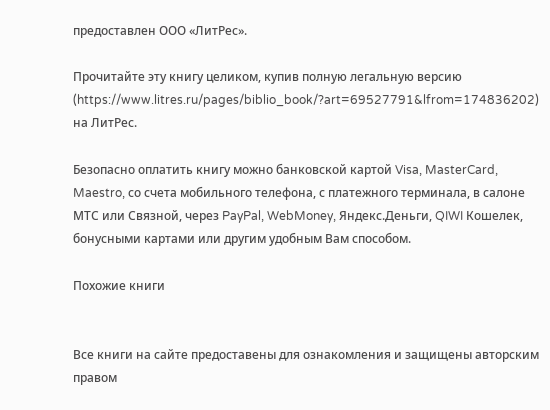предоставлен ООО «ЛитРес».

Прочитайте эту книгу целиком, купив полную легальную версию (https://www.litres.ru/pages/biblio_book/?art=69527791&lfrom=174836202) на ЛитРес.

Безопасно оплатить книгу можно банковской картой Visa, MasterCard, Maestro, со счета мобильного телефона, с платежного терминала, в салоне МТС или Связной, через PayPal, WebMoney, Яндекс.Деньги, QIWI Кошелек, бонусными картами или другим удобным Вам способом.

Похожие книги


Все книги на сайте предоставены для ознакомления и защищены авторским правом